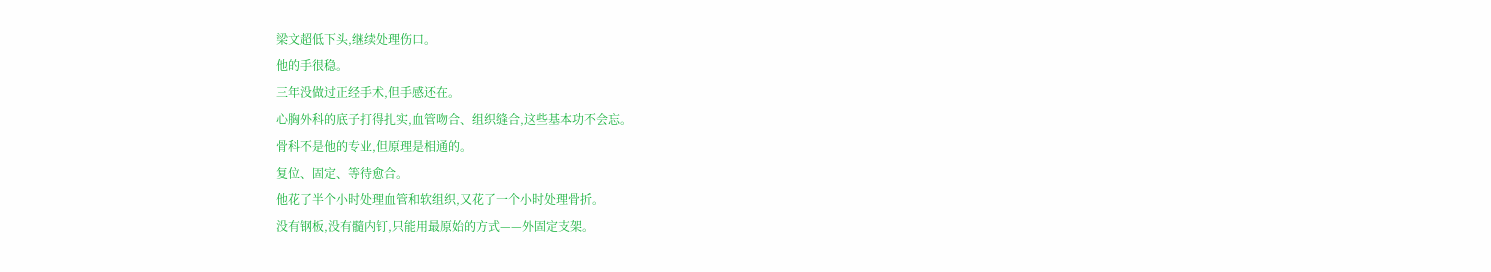梁文超低下头,继续处理伤口。
他的手很稳。
三年没做过正经手术,但手感还在。
心胸外科的底子打得扎实,血管吻合、组织缝合,这些基本功不会忘。
骨科不是他的专业,但原理是相通的。
复位、固定、等待愈合。
他花了半个小时处理血管和软组织,又花了一个小时处理骨折。
没有钢板,没有髓内钉,只能用最原始的方式——外固定支架。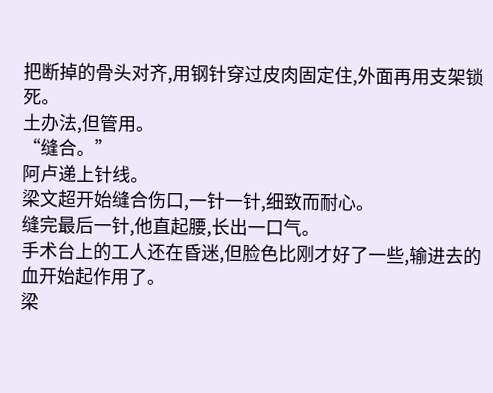把断掉的骨头对齐,用钢针穿过皮肉固定住,外面再用支架锁死。
土办法,但管用。
“缝合。”
阿卢递上针线。
梁文超开始缝合伤口,一针一针,细致而耐心。
缝完最后一针,他直起腰,长出一口气。
手术台上的工人还在昏迷,但脸色比刚才好了一些,输进去的血开始起作用了。
梁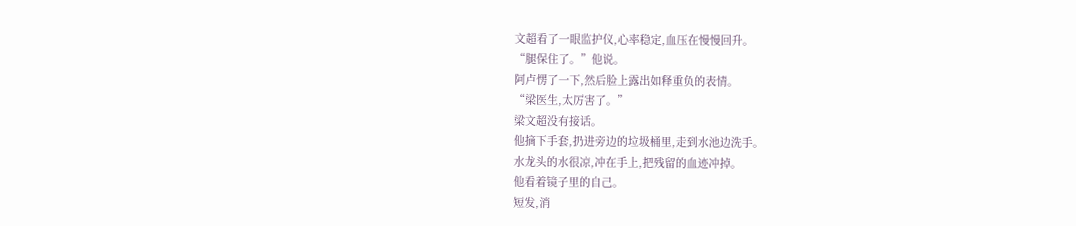文超看了一眼监护仪,心率稳定,血压在慢慢回升。
“腿保住了。”他说。
阿卢愣了一下,然后脸上露出如释重负的表情。
“梁医生,太厉害了。”
梁文超没有接话。
他摘下手套,扔进旁边的垃圾桶里,走到水池边洗手。
水龙头的水很凉,冲在手上,把残留的血迹冲掉。
他看着镜子里的自己。
短发,消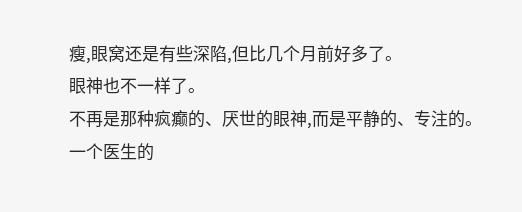瘦,眼窝还是有些深陷,但比几个月前好多了。
眼神也不一样了。
不再是那种疯癫的、厌世的眼神,而是平静的、专注的。
一个医生的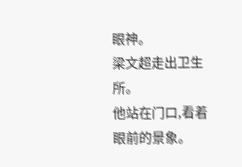眼神。
梁文超走出卫生所。
他站在门口,看着眼前的景象。